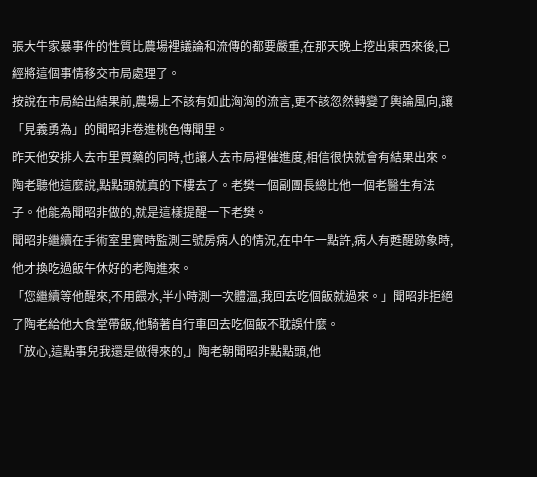張大牛家暴事件的性質比農場裡議論和流傳的都要嚴重,在那天晚上挖出東西來後,已經將這個事情移交市局處理了。
按說在市局給出結果前,農場上不該有如此洶洶的流言,更不該忽然轉變了輿論風向,讓「見義勇為」的聞昭非卷進桃色傳聞里。
昨天他安排人去市里買藥的同時,也讓人去市局裡催進度,相信很快就會有結果出來。
陶老聽他這麼說,點點頭就真的下樓去了。老樊一個副團長總比他一個老醫生有法子。他能為聞昭非做的,就是這樣提醒一下老樊。
聞昭非繼續在手術室里實時監測三號房病人的情況,在中午一點許,病人有甦醒跡象時,他才換吃過飯午休好的老陶進來。
「您繼續等他醒來,不用餵水,半小時測一次體溫,我回去吃個飯就過來。」聞昭非拒絕了陶老給他大食堂帶飯,他騎著自行車回去吃個飯不耽誤什麼。
「放心,這點事兒我還是做得來的,」陶老朝聞昭非點點頭,他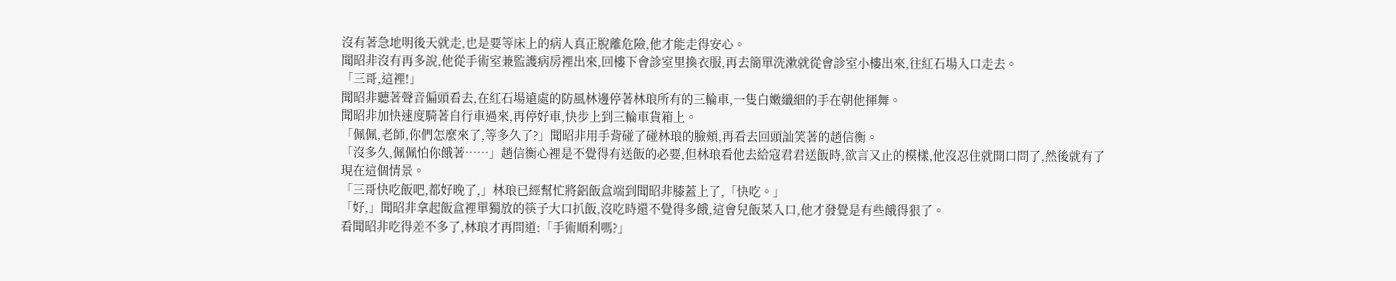沒有著急地明後天就走,也是要等床上的病人真正脫離危險,他才能走得安心。
聞昭非沒有再多說,他從手術室兼監護病房裡出來,回樓下會診室里換衣服,再去簡單洗漱就從會診室小樓出來,往紅石場入口走去。
「三哥,這裡!」
聞昭非聽著聲音偏頭看去,在紅石場遠處的防風林邊停著林琅所有的三輪車,一隻白嫩纖細的手在朝他揮舞。
聞昭非加快速度騎著自行車過來,再停好車,快步上到三輪車貨箱上。
「佩佩,老師,你們怎麼來了,等多久了?」聞昭非用手背碰了碰林琅的臉頰,再看去回頭訕笑著的趙信衡。
「沒多久,佩佩怕你餓著……」趙信衡心裡是不覺得有送飯的必要,但林琅看他去給寇君君送飯時,欲言又止的模樣,他沒忍住就開口問了,然後就有了現在這個情景。
「三哥快吃飯吧,都好晚了,」林琅已經幫忙將鋁飯盒端到聞昭非膝蓋上了,「快吃。」
「好,」聞昭非拿起飯盒裡單獨放的筷子大口扒飯,沒吃時還不覺得多餓,這會兒飯菜入口,他才發覺是有些餓得狠了。
看聞昭非吃得差不多了,林琅才再問道:「手術順利嗎?」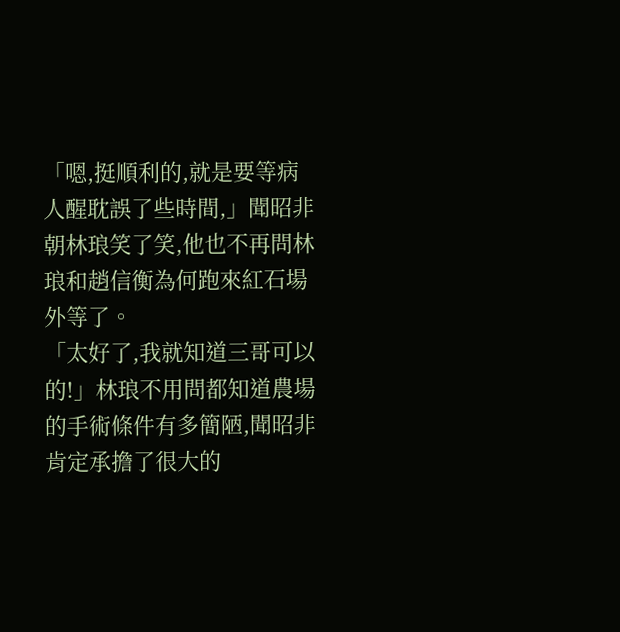「嗯,挺順利的,就是要等病人醒耽誤了些時間,」聞昭非朝林琅笑了笑,他也不再問林琅和趙信衡為何跑來紅石場外等了。
「太好了,我就知道三哥可以的!」林琅不用問都知道農場的手術條件有多簡陋,聞昭非肯定承擔了很大的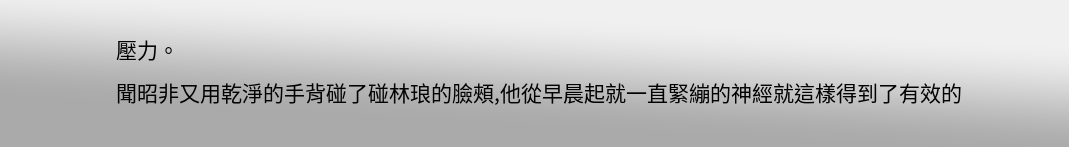壓力。
聞昭非又用乾淨的手背碰了碰林琅的臉頰,他從早晨起就一直緊繃的神經就這樣得到了有效的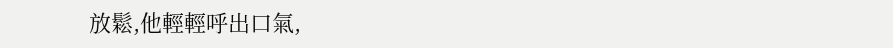放鬆,他輕輕呼出口氣,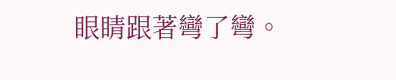眼睛跟著彎了彎。